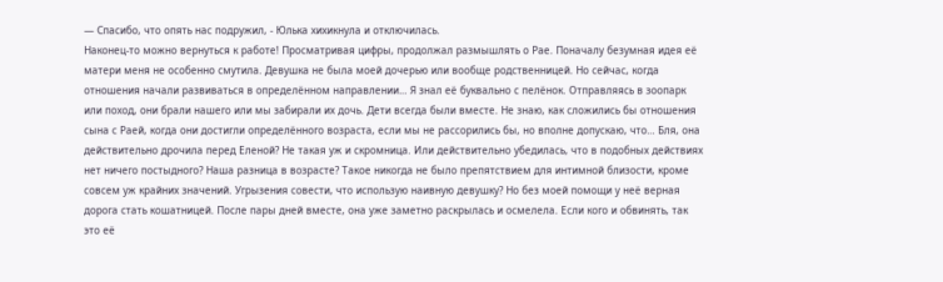— Спасибо, что опять нас подружил, - Юлька хихикнула и отключилась.
Наконец-то можно вернуться к работе! Просматривая цифры, продолжал размышлять о Рае. Поначалу безумная идея её матери меня не особенно смутила. Девушка не была моей дочерью или вообще родственницей. Но сейчас, когда отношения начали развиваться в определённом направлении… Я знал её буквально с пелёнок. Отправляясь в зоопарк или поход, они брали нашего или мы забирали их дочь. Дети всегда были вместе. Не знаю, как сложились бы отношения сына с Раей, когда они достигли определённого возраста, если мы не рассорились бы, но вполне допускаю, что… Бля, она действительно дрочила перед Еленой? Не такая уж и скромница. Или действительно убедилась, что в подобных действиях нет ничего постыдного? Наша разница в возрасте? Такое никогда не было препятствием для интимной близости, кроме совсем уж крайних значений. Угрызения совести, что использую наивную девушку? Но без моей помощи у неё верная дорога стать кошатницей. После пары дней вместе, она уже заметно раскрылась и осмелела. Если кого и обвинять, так это её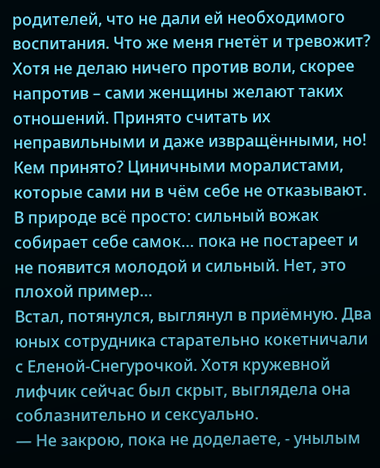родителей, что не дали ей необходимого воспитания. Что же меня гнетёт и тревожит? Хотя не делаю ничего против воли, скорее напротив – сами женщины желают таких отношений. Принято считать их неправильными и даже извращёнными, но! Кем принято? Циничными моралистами, которые сами ни в чём себе не отказывают. В природе всё просто: сильный вожак собирает себе самок… пока не постареет и не появится молодой и сильный. Нет, это плохой пример…
Встал, потянулся, выглянул в приёмную. Два юных сотрудника старательно кокетничали с Еленой-Снегурочкой. Хотя кружевной лифчик сейчас был скрыт, выглядела она соблазнительно и сексуально.
— Не закрою, пока не доделаете, - унылым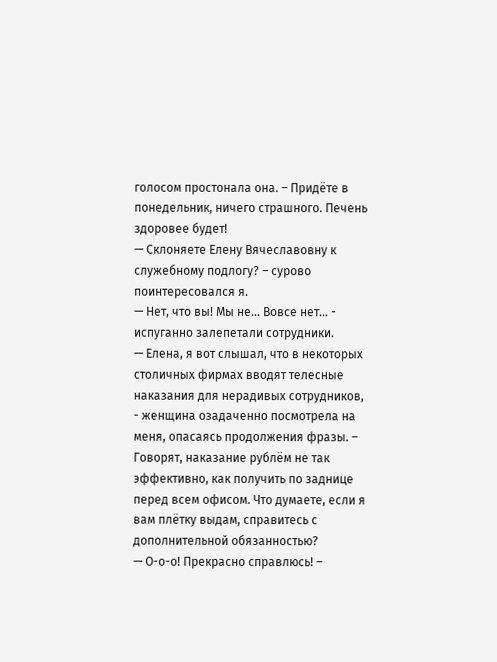голосом простонала она. – Придёте в понедельник, ничего страшного. Печень здоровее будет!
— Склоняете Елену Вячеславовну к служебному подлогу? – сурово поинтересовался я.
— Нет, что вы! Мы не… Вовсе нет… - испуганно залепетали сотрудники.
— Елена, я вот слышал, что в некоторых столичных фирмах вводят телесные наказания для нерадивых сотрудников, - женщина озадаченно посмотрела на меня, опасаясь продолжения фразы. – Говорят, наказание рублём не так эффективно, как получить по заднице перед всем офисом. Что думаете, если я вам плётку выдам, справитесь с дополнительной обязанностью?
— О-о-о! Прекрасно справлюсь! –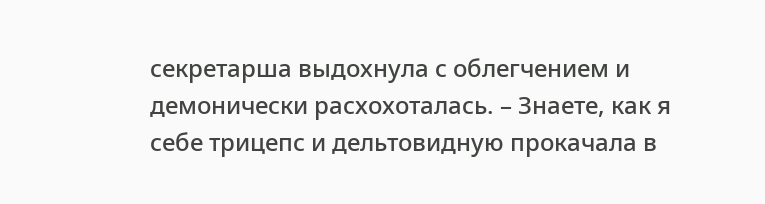секретарша выдохнула с облегчением и демонически расхохоталась. – Знаете, как я себе трицепс и дельтовидную прокачала в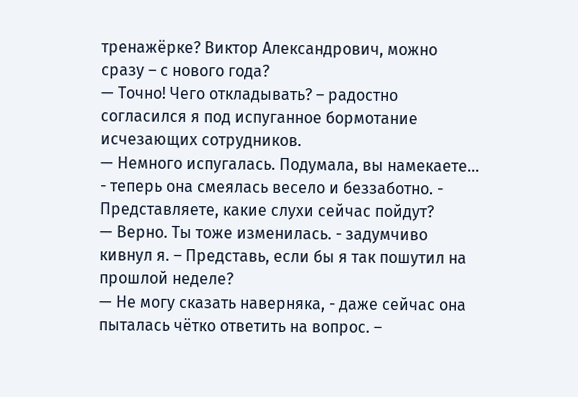тренажёрке? Виктор Александрович, можно сразу – с нового года?
— Точно! Чего откладывать? – радостно согласился я под испуганное бормотание исчезающих сотрудников.
— Немного испугалась. Подумала, вы намекаете… - теперь она смеялась весело и беззаботно. - Представляете, какие слухи сейчас пойдут?
— Верно. Ты тоже изменилась. - задумчиво кивнул я. – Представь, если бы я так пошутил на прошлой неделе?
— Не могу сказать наверняка, - даже сейчас она пыталась чётко ответить на вопрос. –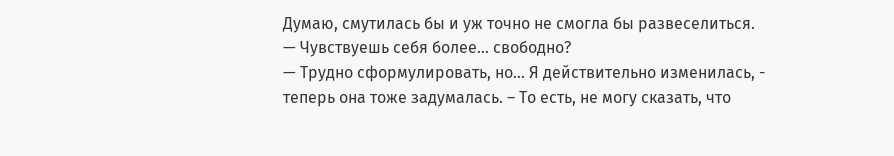Думаю, смутилась бы и уж точно не смогла бы развеселиться.
— Чувствуешь себя более… свободно?
— Трудно сформулировать, но… Я действительно изменилась, - теперь она тоже задумалась. – То есть, не могу сказать, что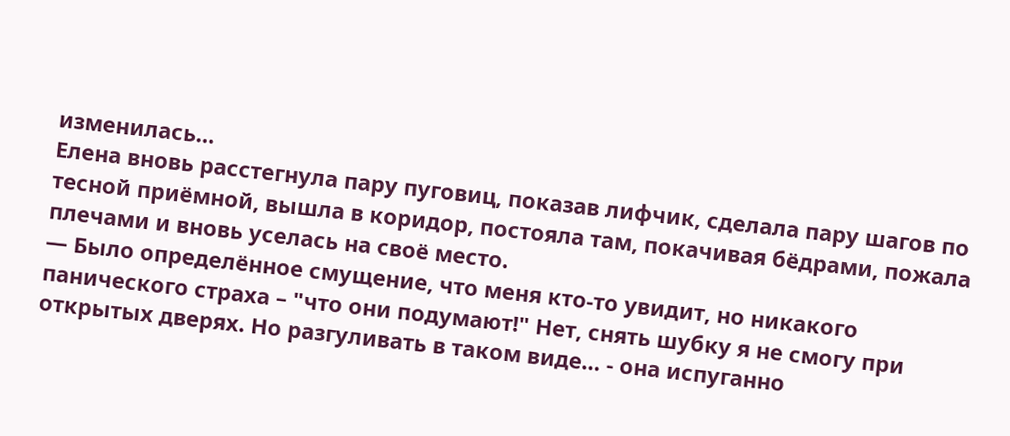изменилась…
Елена вновь расстегнула пару пуговиц, показав лифчик, сделала пару шагов по тесной приёмной, вышла в коридор, постояла там, покачивая бёдрами, пожала плечами и вновь уселась на своё место.
— Было определённое смущение, что меня кто-то увидит, но никакого панического страха – "что они подумают!" Нет, снять шубку я не смогу при открытых дверях. Но разгуливать в таком виде… - она испуганно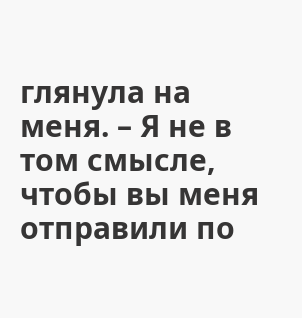глянула на меня. – Я не в том смысле, чтобы вы меня отправили по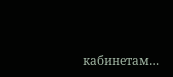кабинетам…